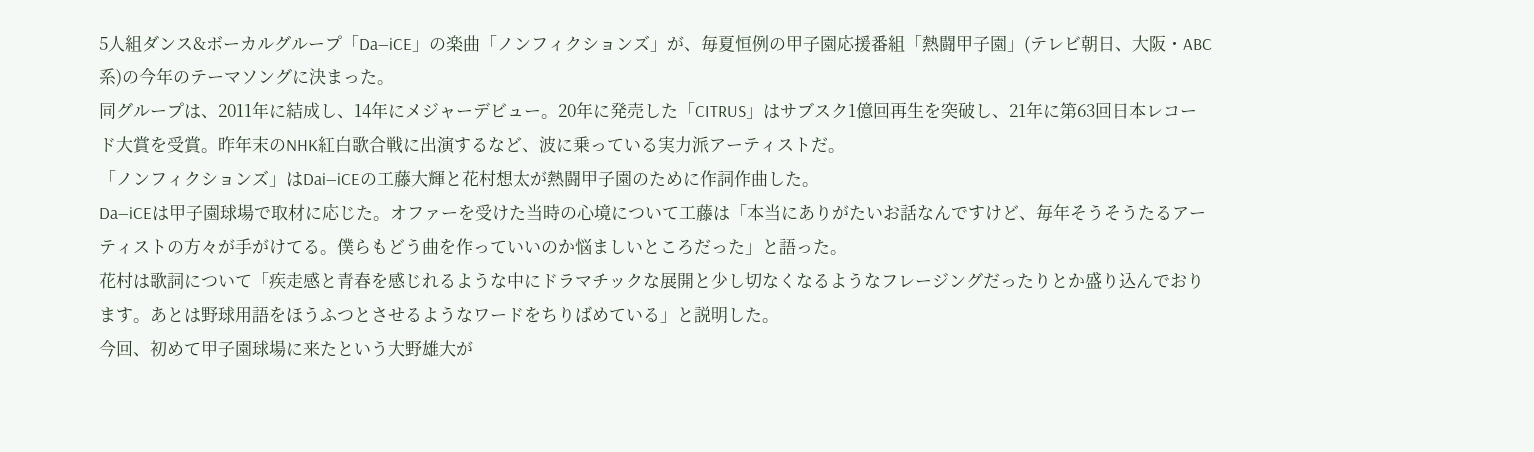5人組ダンス&ボーカルグループ「Da―iCE」の楽曲「ノンフィクションズ」が、毎夏恒例の甲子園応援番組「熱闘甲子園」(テレビ朝日、大阪・ABC系)の今年のテーマソングに決まった。
同グループは、2011年に結成し、14年にメジャーデビュー。20年に発売した「CITRUS」はサブスク1億回再生を突破し、21年に第63回日本レコード大賞を受賞。昨年末のNHK紅白歌合戦に出演するなど、波に乗っている実力派アーティストだ。
「ノンフィクションズ」はDai―iCEの工藤大輝と花村想太が熱闘甲子園のために作詞作曲した。
Da―iCEは甲子園球場で取材に応じた。オファーを受けた当時の心境について工藤は「本当にありがたいお話なんですけど、毎年そうそうたるアーティストの方々が手がけてる。僕らもどう曲を作っていいのか悩ましいところだった」と語った。
花村は歌詞について「疾走感と青春を感じれるような中にドラマチックな展開と少し切なくなるようなフレージングだったりとか盛り込んでおります。あとは野球用語をほうふつとさせるようなワードをちりばめている」と説明した。
今回、初めて甲子園球場に来たという大野雄大が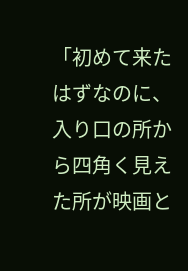「初めて来たはずなのに、入り口の所から四角く見えた所が映画と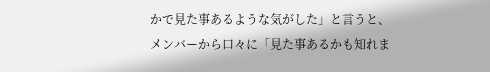かで見た事あるような気がした」と言うと、メンバーから口々に「見た事あるかも知れま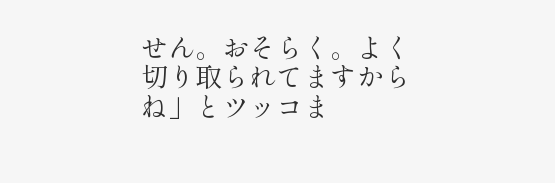せん。おそらく。よく切り取られてますからね」とツッコま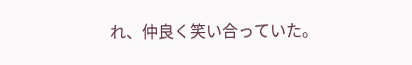れ、仲良く笑い合っていた。